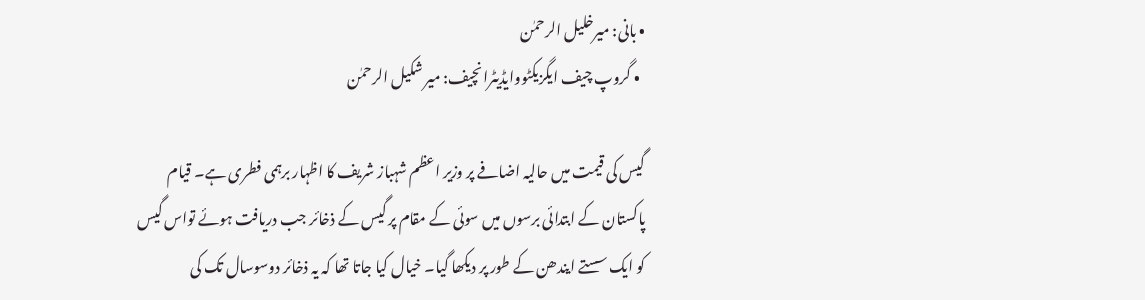• بانی: میرخلیل الرحمٰن
  • گروپ چیف ایگزیکٹووایڈیٹرانچیف: میر شکیل الرحمٰن

گیس کی قیمت میں حالیہ اضافے پر وزیر اعظم شہباز شریف کا اظہار برہمی فطری ہے۔ قیام پاکستان کے ابتدائی برسوں میں سوئی کے مقام پر گیس کے ذخائر جب دریافت ہوئے تواس گیس کو ایک سستے ایندھن کے طور پر دیکھا گیا۔ خیال کیا جاتا تھا کہ یہ ذخائر دوسوسال تک کی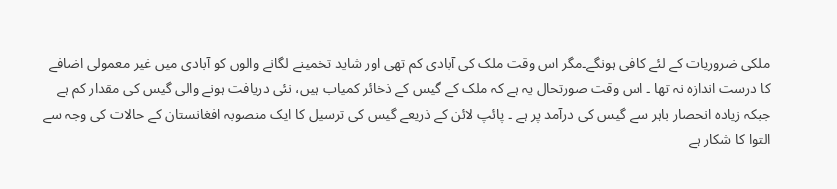ملکی ضروریات کے لئے کافی ہونگے۔مگر اس وقت ملک کی آبادی کم تھی اور شاید تخمینے لگانے والوں کو آبادی میں غیر معمولی اضافے کا درست اندازہ نہ تھا ۔ اس وقت صورتحال یہ ہے کہ ملک کے گیس کے ذخائر کمیاب ہیں، نئی دریافت ہونے والی گیس کی مقدار کم ہے جبکہ زیادہ انحصار باہر سے گیس کی درآمد پر ہے ۔ پائپ لائن کے ذریعے گیس کی ترسیل کا ایک منصوبہ افغانستان کے حالات کی وجہ سے التوا کا شکار ہے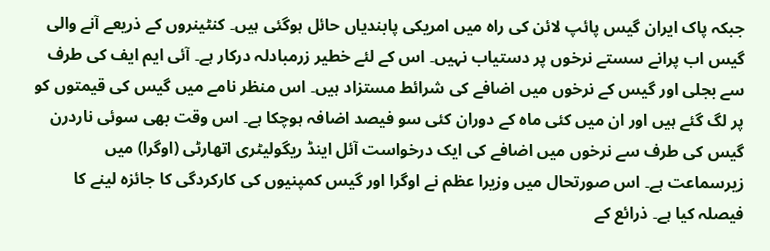جبکہ پاک ایران گیس پائپ لائن کی راہ میں امریکی پابندیاں حائل ہوگئی ہیں۔ کنٹینروں کے ذریعے آنے والی گیس اب پرانے سستے نرخوں پر دستیاب نہیں۔ اس کے لئے خطیر زرمبادلہ درکار ہے۔ آئی ایم ایف کی طرف سے بجلی اور گیس کے نرخوں میں اضافے کی شرائط مستزاد ہیں۔ اس منظر نامے میں گیس کی قیمتوں کو پر لگ گئے ہیں اور ان میں کئی ماہ کے دوران کئی سو فیصد اضافہ ہوچکا ہے۔ اس وقت بھی سوئی ناردرن گیس کی طرف سے نرخوں میں اضافے کی ایک درخواست آئل اینڈ ریگولیٹری اتھارٹی (اوگرا) میں زیرسماعت ہے۔ اس صورتحال میں وزیرا عظم نے اوگرا اور گیس کمپنیوں کی کارکردگی کا جائزہ لینے کا فیصلہ کیا ہے۔ ذرائع کے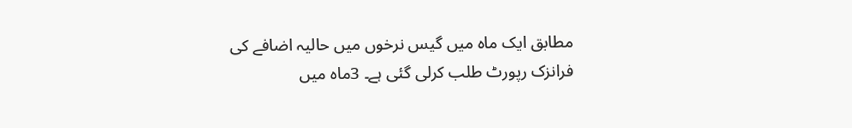مطابق ایک ماہ میں گیس نرخوں میں حالیہ اضافے کی فرانزک رپورٹ طلب کرلی گئی ہے۔ 3ماہ میں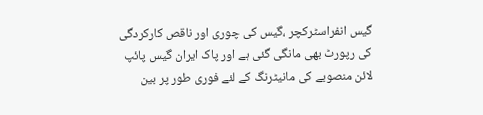گیس انفراسٹرکچر ،گیس کی چوری اور ناقص کارکردگی کی رپورٹ بھی مانگی گئی ہے اور پاک ایران گیس پائپ لائن منصوبے کی مانیٹرنگ کے لئے فوری طور پر بین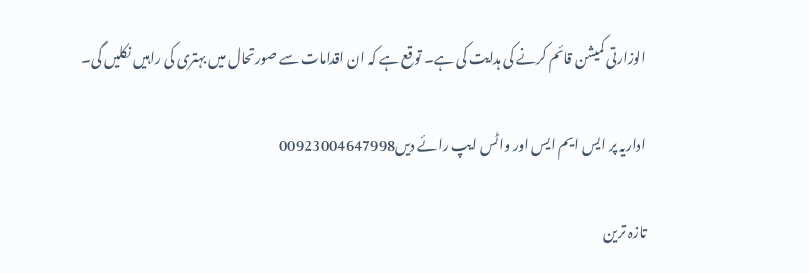الوزارتی کمیشن قائم کرنے کی ہدایت کی ہے۔ توقع ہے کہ ان اقدامات سے صورتحال میں بہتری کی راہیں نکلیں گی۔

اداریہ پر ایس ایم ایس اور واٹس ایپ رائے دیں00923004647998

تازہ ترین